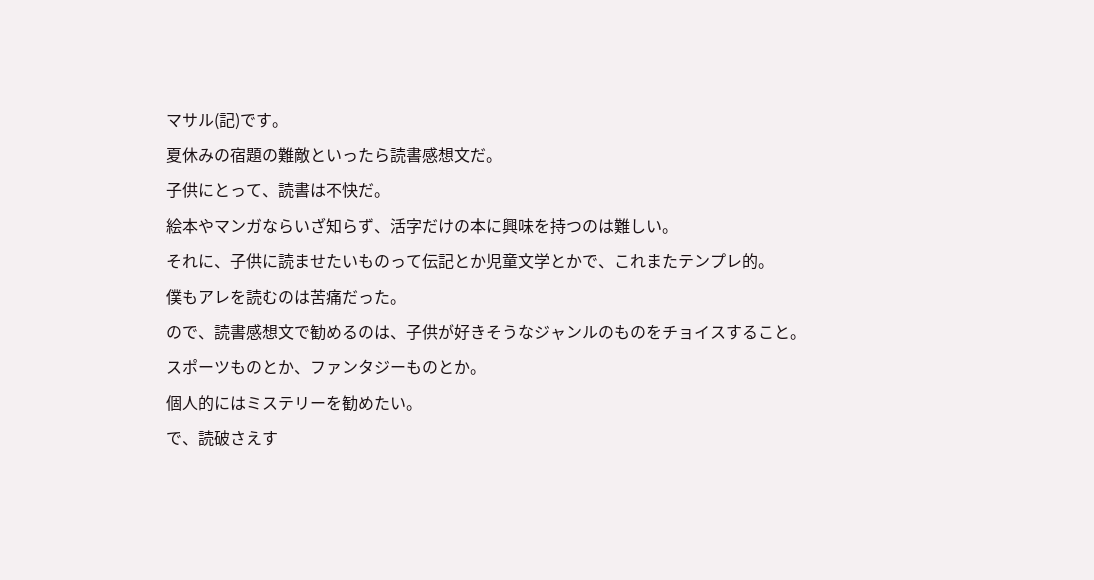マサル(記)です。
夏休みの宿題の難敵といったら読書感想文だ。
子供にとって、読書は不快だ。
絵本やマンガならいざ知らず、活字だけの本に興味を持つのは難しい。
それに、子供に読ませたいものって伝記とか児童文学とかで、これまたテンプレ的。
僕もアレを読むのは苦痛だった。
ので、読書感想文で勧めるのは、子供が好きそうなジャンルのものをチョイスすること。
スポーツものとか、ファンタジーものとか。
個人的にはミステリーを勧めたい。
で、読破さえす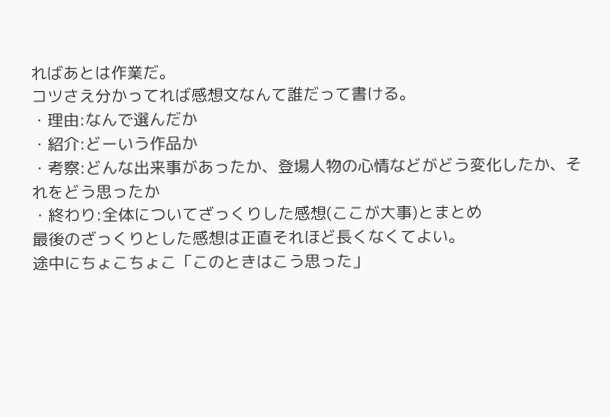ればあとは作業だ。
コツさえ分かってれば感想文なんて誰だって書ける。
・理由:なんで選んだか
・紹介:どーいう作品か
・考察:どんな出来事があったか、登場人物の心情などがどう変化したか、それをどう思ったか
・終わり:全体についてざっくりした感想(ここが大事)とまとめ
最後のざっくりとした感想は正直それほど長くなくてよい。
途中にちょこちょこ「このときはこう思った」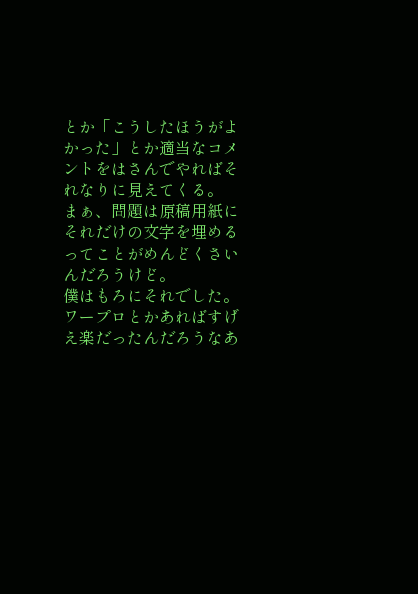とか「こうしたほうがよかった」とか適当なコメントをはさんでやればそれなりに見えてくる。
まぁ、問題は原稿用紙にそれだけの文字を埋めるってことがめんどくさいんだろうけど。
僕はもろにそれでした。
ワープロとかあればすげえ楽だったんだろうなあ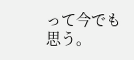って今でも思う。